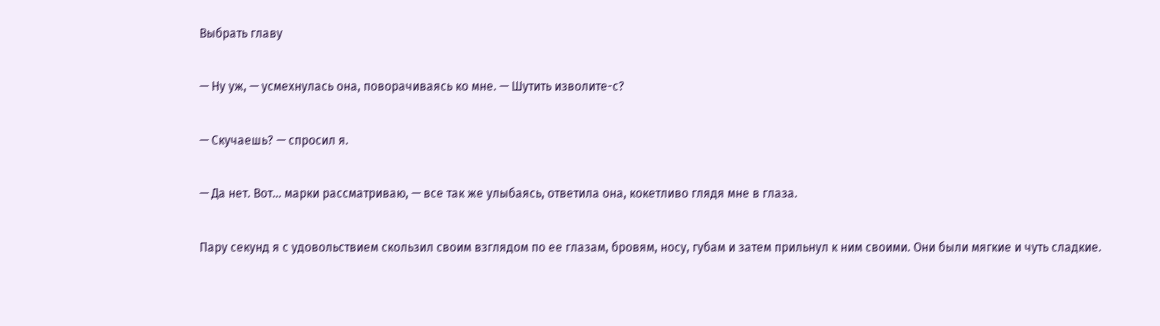Выбрать главу

— Ну уж, — усмехнулась она, поворачиваясь ко мне. — Шутить изволите-с?

— Скучаешь? — спросил я.

— Да нет. Вот… марки рассматриваю, — все так же улыбаясь, ответила она, кокетливо глядя мне в глаза.

Пару секунд я с удовольствием скользил своим взглядом по ее глазам, бровям, носу, губам и затем прильнул к ним своими. Они были мягкие и чуть сладкие.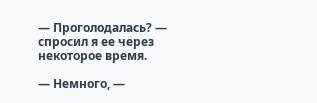— Проголодалась? — спросил я ее через некоторое время.

— Немного, —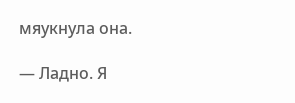мяукнула она.

— Ладно. Я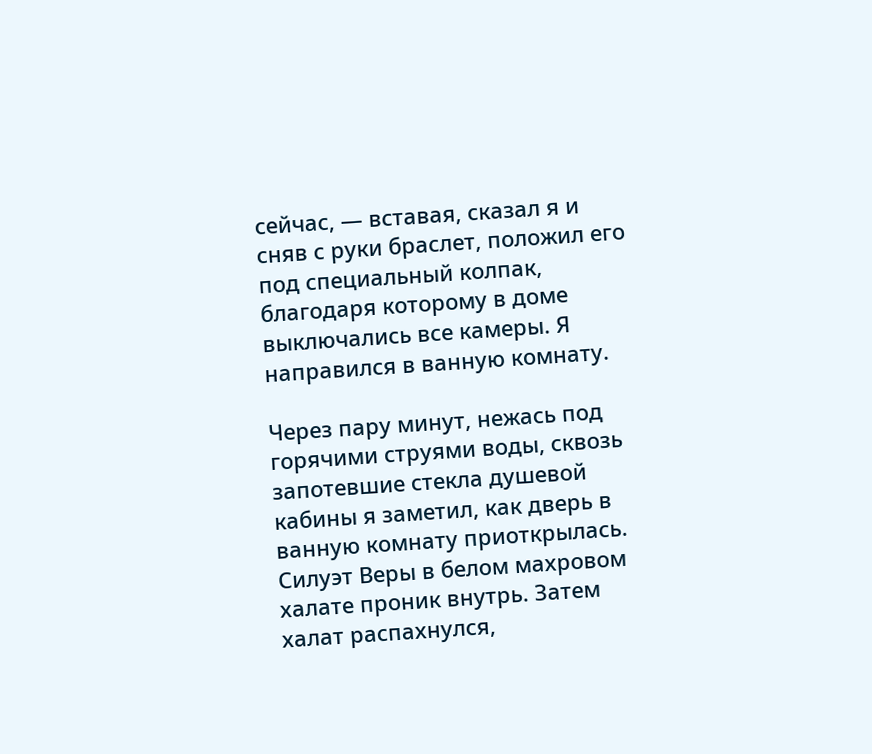сейчас, — вставая, сказал я и сняв с руки браслет, положил его под специальный колпак, благодаря которому в доме выключались все камеры. Я направился в ванную комнату.

Через пару минут, нежась под горячими струями воды, сквозь запотевшие стекла душевой кабины я заметил, как дверь в ванную комнату приоткрылась. Силуэт Веры в белом махровом халате проник внутрь. Затем халат распахнулся,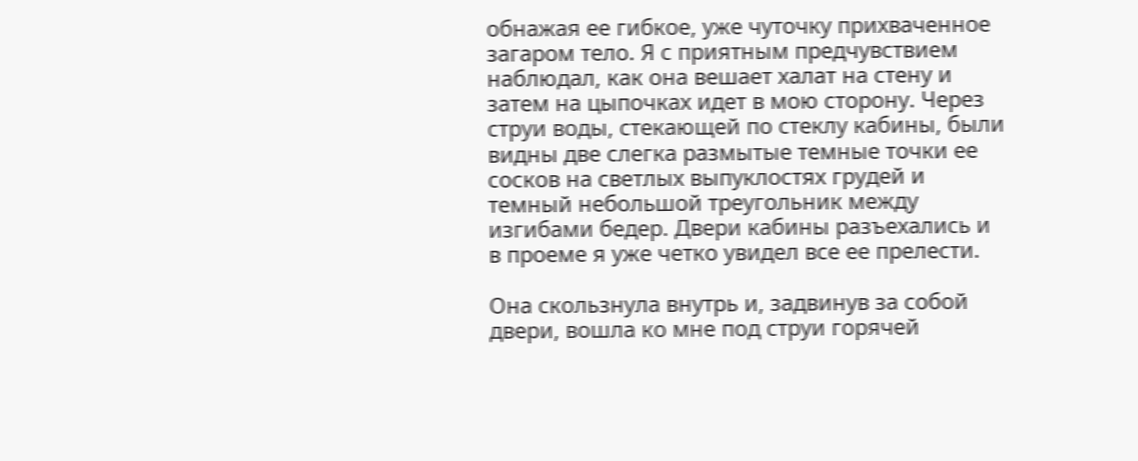обнажая ее гибкое, уже чуточку прихваченное загаром тело. Я с приятным предчувствием наблюдал, как она вешает халат на стену и затем на цыпочках идет в мою сторону. Через струи воды, стекающей по стеклу кабины, были видны две слегка размытые темные точки ее сосков на светлых выпуклостях грудей и темный небольшой треугольник между изгибами бедер. Двери кабины разъехались и в проеме я уже четко увидел все ее прелести.

Она скользнула внутрь и, задвинув за собой двери, вошла ко мне под струи горячей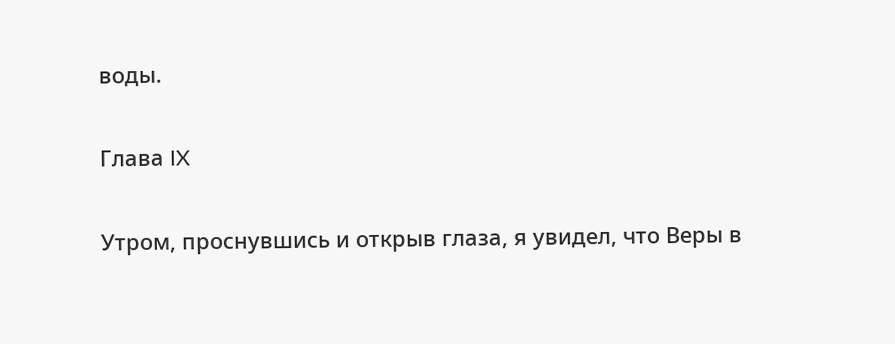воды.

Глава IX

Утром, проснувшись и открыв глаза, я увидел, что Веры в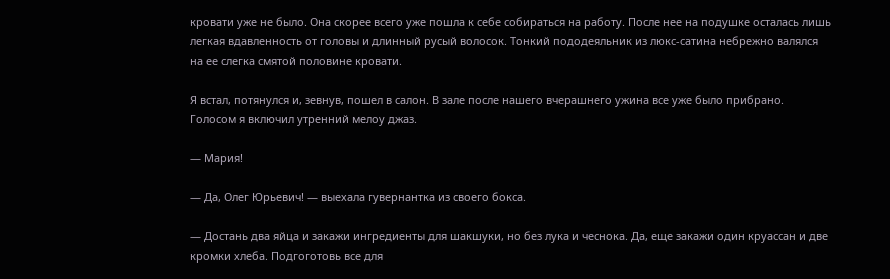кровати уже не было. Она скорее всего уже пошла к себе собираться на работу. После нее на подушке осталась лишь легкая вдавленность от головы и длинный русый волосок. Тонкий пододеяльник из люкс-сатина небрежно валялся на ее слегка смятой половине кровати.

Я встал, потянулся и, зевнув, пошел в салон. В зале после нашего вчерашнего ужина все уже было прибрано. Голосом я включил утренний мелоу джаз.

— Мария!

— Да, Олег Юрьевич! — выехала гувернантка из своего бокса.

— Достань два яйца и закажи ингредиенты для шакшуки, но без лука и чеснока. Да, еще закажи один круассан и две кромки хлеба. Подгоготовь все для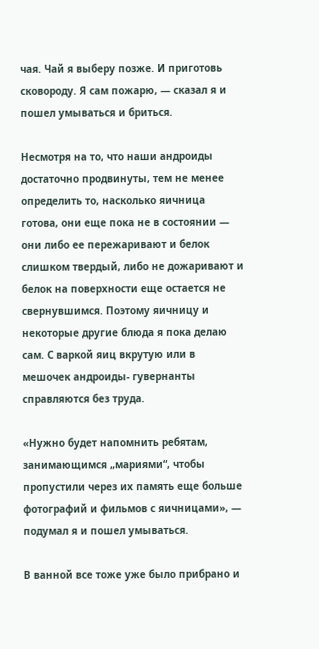чая. Чай я выберу позже. И приготовь сковороду. Я сам пожарю, — сказал я и пошел умываться и бриться.

Несмотря на то, что наши андроиды достаточно продвинуты, тем не менее определить то, насколько яичница готова, они еще пока не в состоянии — они либо ее пережаривают и белок слишком твердый, либо не дожаривают и белок на поверхности еще остается не свернувшимся. Поэтому яичницу и некоторые другие блюда я пока делаю сам. С варкой яиц вкрутую или в мешочек андроиды- гувернанты справляются без труда.

«Нужно будет напомнить ребятам, занимающимся „мариями“, чтобы пропустили через их память еще больше фотографий и фильмов с яичницами», — подумал я и пошел умываться.

В ванной все тоже уже было прибрано и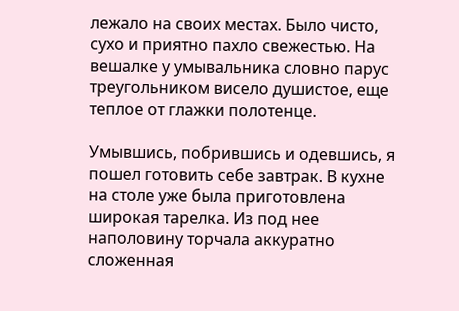лежало на своих местах. Было чисто, сухо и приятно пахло свежестью. На вешалке у умывальника словно парус треугольником висело душистое, еще теплое от глажки полотенце.

Умывшись, побрившись и одевшись, я пошел готовить себе завтрак. В кухне на столе уже была приготовлена широкая тарелка. Из под нее наполовину торчала аккуратно сложенная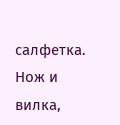салфетка. Нож и вилка,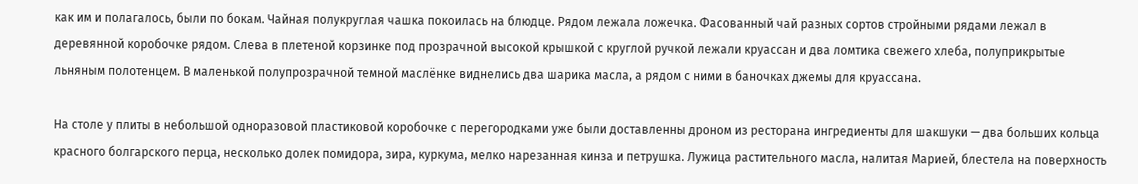как им и полагалось, были по бокам. Чайная полукруглая чашка покоилась на блюдце. Рядом лежала ложечка. Фасованный чай разных сортов стройными рядами лежал в деревянной коробочке рядом. Слева в плетеной корзинке под прозрачной высокой крышкой с круглой ручкой лежали круассан и два ломтика свежего хлеба, полуприкрытые льняным полотенцем. В маленькой полупрозрачной темной маслёнке виднелись два шарика масла, а рядом с ними в баночках джемы для круассана.

На столе у плиты в небольшой одноразовой пластиковой коробочке с перегородками уже были доставленны дроном из ресторана ингредиенты для шакшуки — два больших кольца красного болгарского перца, несколько долек помидора, зира, куркума, мелко нарезанная кинза и петрушка. Лужица растительного масла, налитая Марией, блестела на поверхность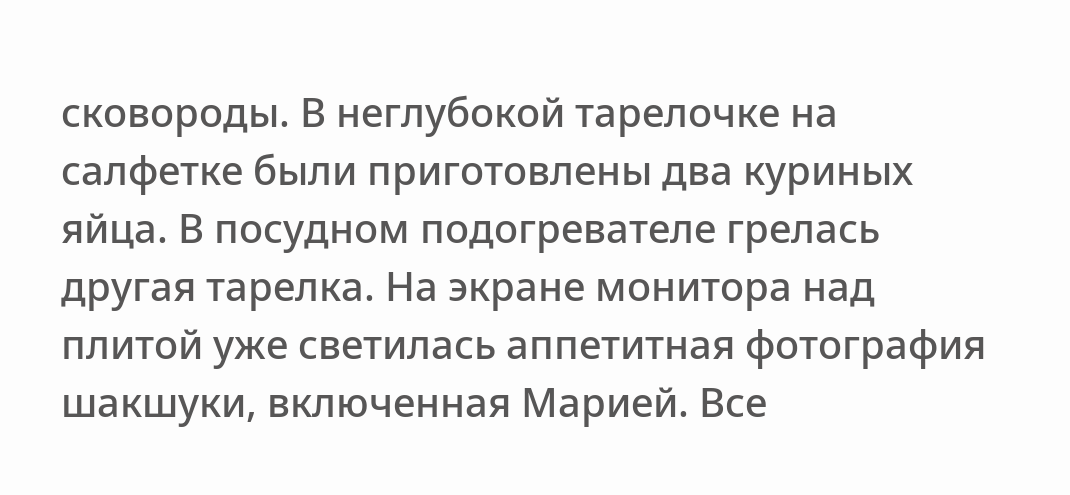сковороды. В неглубокой тарелочке на салфетке были приготовлены два куриных яйца. В посудном подогревателе грелась другая тарелка. На экране монитора над плитой уже светилась аппетитная фотография шакшуки, включенная Марией. Все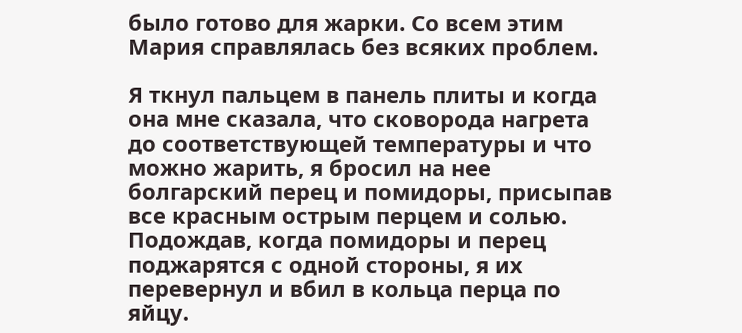было готово для жарки. Со всем этим Мария справлялась без всяких проблем.

Я ткнул пальцем в панель плиты и когда она мне сказала, что сковорода нагрета до соответствующей температуры и что можно жарить, я бросил на нее болгарский перец и помидоры, присыпав все красным острым перцем и солью. Подождав, когда помидоры и перец поджарятся с одной стороны, я их перевернул и вбил в кольца перца по яйцу.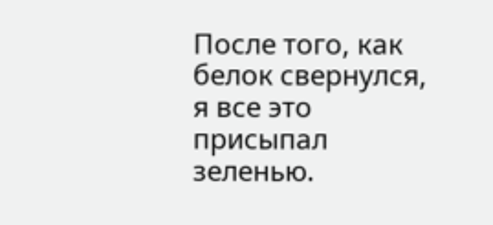После того, как белок свернулся, я все это присыпал зеленью.